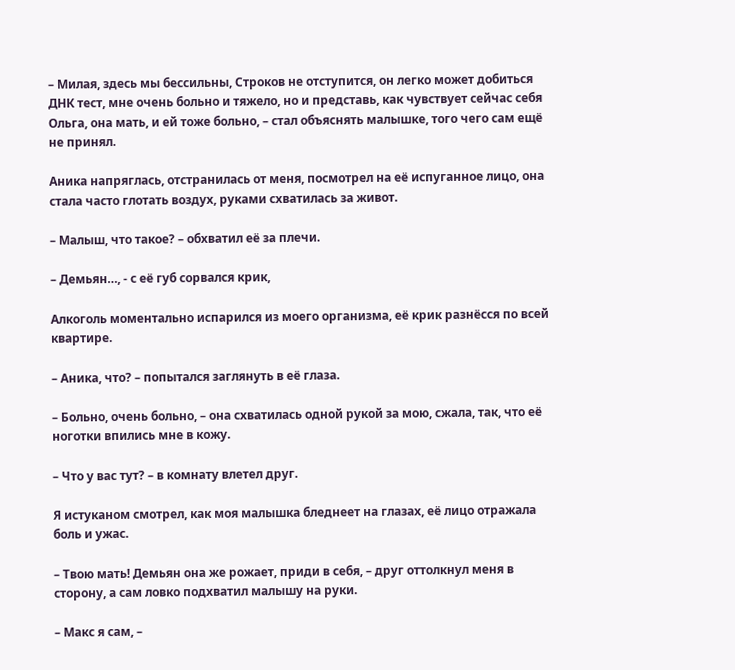– Милая, здесь мы бессильны, Строков не отступится, он легко может добиться ДНК тест, мне очень больно и тяжело, но и представь, как чувствует сейчас себя Ольга, она мать, и ей тоже больно, – стал объяснять малышке, того чего сам ещё не принял.

Аника напряглась, отстранилась от меня, посмотрел на её испуганное лицо, она стала часто глотать воздух, руками схватилась за живот.

– Малыш, что такое? – обхватил её за плечи.

– Демьян…, - с её губ сорвался крик,

Алкоголь моментально испарился из моего организма, её крик разнёсся по всей квартире.

– Аника, что? – попытался заглянуть в её глаза.

– Больно, очень больно, – она схватилась одной рукой за мою, сжала, так, что её ноготки впились мне в кожу.

– Что у вас тут? – в комнату влетел друг.

Я истуканом смотрел, как моя малышка бледнеет на глазах, её лицо отражала боль и ужас.

– Твою мать! Демьян она же рожает, приди в себя, – друг оттолкнул меня в сторону, а сам ловко подхватил малышу на руки.

– Макс я сам, –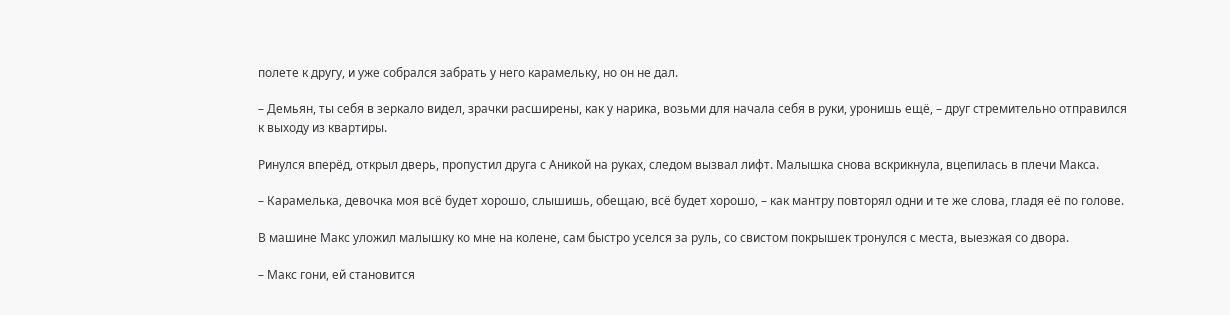полете к другу, и уже собрался забрать у него карамельку, но он не дал.

– Демьян, ты себя в зеркало видел, зрачки расширены, как у нарика, возьми для начала себя в руки, уронишь ещё, – друг стремительно отправился к выходу из квартиры.

Ринулся вперёд, открыл дверь, пропустил друга с Аникой на руках, следом вызвал лифт. Малышка снова вскрикнула, вцепилась в плечи Макса.

– Карамелька, девочка моя всё будет хорошо, слышишь, обещаю, всё будет хорошо, – как мантру повторял одни и те же слова, гладя её по голове.

В машине Макс уложил малышку ко мне на колене, сам быстро уселся за руль, со свистом покрышек тронулся с места, выезжая со двора.

– Макс гони, ей становится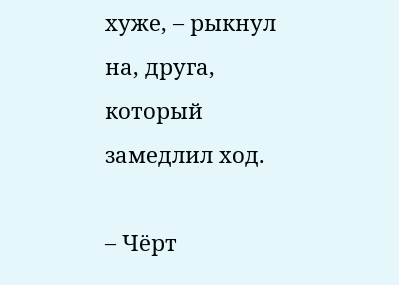хуже, – рыкнул на, друга, который замедлил ход.

– Чёрт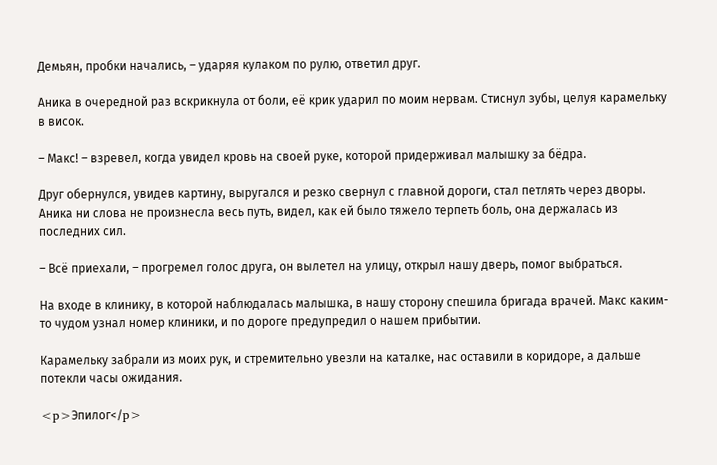Демьян, пробки начались, – ударяя кулаком по рулю, ответил друг.

Аника в очередной раз вскрикнула от боли, её крик ударил по моим нервам. Стиснул зубы, целуя карамельку в висок.

– Макс! – взревел, когда увидел кровь на своей руке, которой придерживал малышку за бёдра.

Друг обернулся, увидев картину, выругался и резко свернул с главной дороги, стал петлять через дворы. Аника ни слова не произнесла весь путь, видел, как ей было тяжело терпеть боль, она держалась из последних сил.

– Всё приехали, – прогремел голос друга, он вылетел на улицу, открыл нашу дверь, помог выбраться.

На входе в клинику, в которой наблюдалась малышка, в нашу сторону спешила бригада врачей. Макс каким-то чудом узнал номер клиники, и по дороге предупредил о нашем прибытии.

Карамельку забрали из моих рук, и стремительно увезли на каталке, нас оставили в коридоре, а дальше потекли часы ожидания.

<p>Эпилог</p>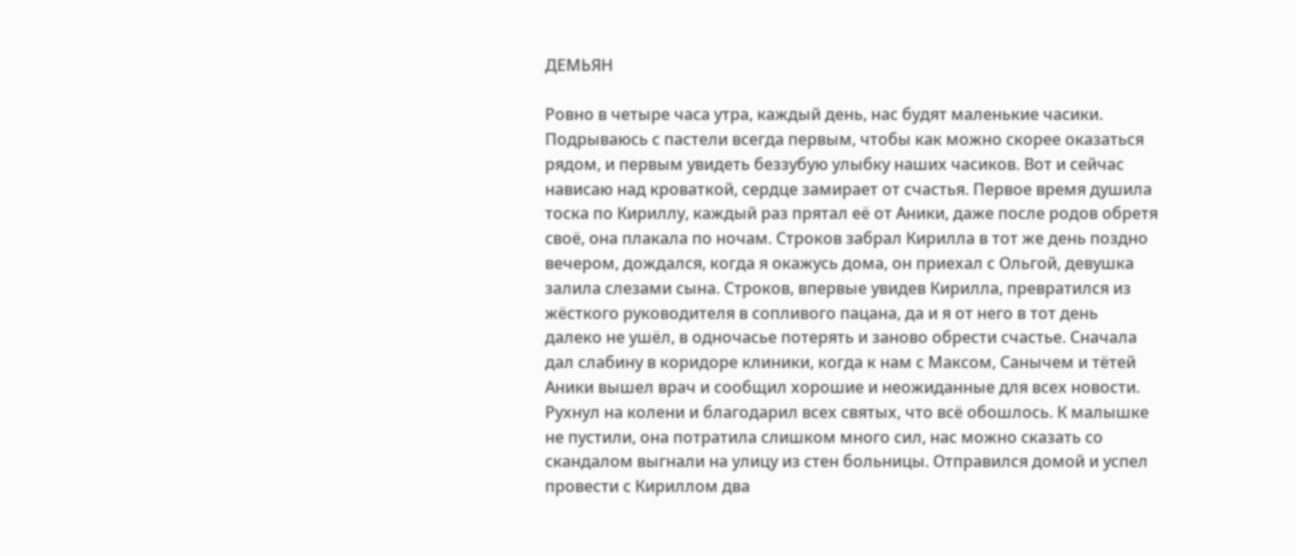ДЕМЬЯН

Ровно в четыре часа утра, каждый день, нас будят маленькие часики. Подрываюсь с пастели всегда первым, чтобы как можно скорее оказаться рядом, и первым увидеть беззубую улыбку наших часиков. Вот и сейчас нависаю над кроваткой, сердце замирает от счастья. Первое время душила тоска по Кириллу, каждый раз прятал её от Аники, даже после родов обретя своё, она плакала по ночам. Строков забрал Кирилла в тот же день поздно вечером, дождался, когда я окажусь дома, он приехал с Ольгой, девушка залила слезами сына. Строков, впервые увидев Кирилла, превратился из жёсткого руководителя в сопливого пацана, да и я от него в тот день далеко не ушёл, в одночасье потерять и заново обрести счастье. Сначала дал слабину в коридоре клиники, когда к нам с Максом, Санычем и тётей Аники вышел врач и сообщил хорошие и неожиданные для всех новости. Рухнул на колени и благодарил всех святых, что всё обошлось. К малышке не пустили, она потратила слишком много сил, нас можно сказать со скандалом выгнали на улицу из стен больницы. Отправился домой и успел провести с Кириллом два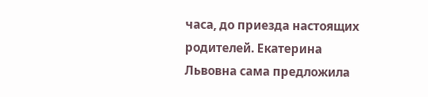часа, до приезда настоящих родителей. Екатерина Львовна сама предложила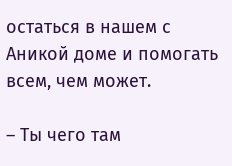остаться в нашем с Аникой доме и помогать всем, чем может.

– Ты чего там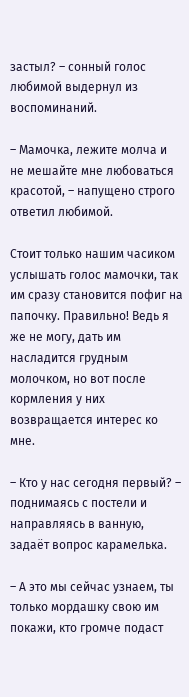застыл? – сонный голос любимой выдернул из воспоминаний.

– Мамочка, лежите молча и не мешайте мне любоваться красотой, – напущено строго ответил любимой.

Стоит только нашим часиком услышать голос мамочки, так им сразу становится пофиг на папочку. Правильно! Ведь я же не могу, дать им насладится грудным молочком, но вот после кормления у них возвращается интерес ко мне.

– Кто у нас сегодня первый? – поднимаясь с постели и направляясь в ванную, задаёт вопрос карамелька.

– А это мы сейчас узнаем, ты только мордашку свою им покажи, кто громче подаст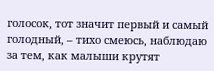голосок, тот значит первый и самый голодный, – тихо смеюсь, наблюдаю за тем, как малыши крутят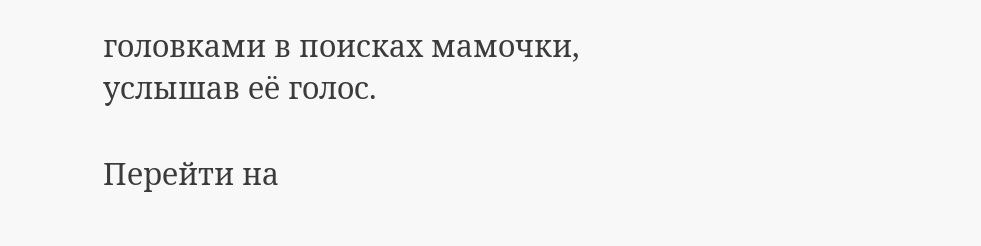головками в поисках мамочки, услышав её голос.

Перейти на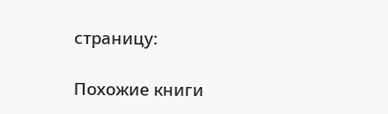страницу:

Похожие книги